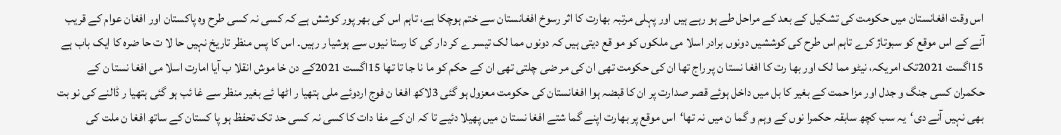اس وقت افغانستان میں حکومت کی تشکیل کے بعد کے مراحل طے ہو رہے ہیں اور پہلی مرتبہ بھارت کا اثر رسوخ افغانستان سے ختم ہوچکا ہے، تاہم اس کی بھر پور کوشش ہے کہ کسی نہ کسی طرح وہ پاکستان اور افغان عوام کے قریب آنے کے اس موقع کو سبوتاژ کرے تاہم اس طرح کی کوششیں دونوں برادر اسلا می ملکوں کو مو قع دیتی ہیں کہ دونوں مما لک تیسر ے کر دار کی کا رستا نیوں سے ہوشیا ر رہیں۔ اس کا پس منظر تاریخ نہیں حا لا ت حا ضرہ کا ایک باب ہے 15اگست 2021تک امریکہ، نیٹو مما لک اور بھا رت کا افغا نستا ن پر راج تھا ان کی حکومت تھی ان کی مر ضی چلتی تھی ان کے حکم کو ما نا جا تا تھا 15اگست 2021کے دن خا موش انقلا ب آیا امارت اسلا می افغا نستا ن کے حکمران کسی جنگ و جدل اور مزا حمت کے بغیر کا بل میں داخل ہوئے قصر صدارت پر ان کا قبضہ ہوا افغانستان کی حکومت معزول ہو گئی 3لاکھ افغا ن فوج اردوئے ملی ہتھیا ر اٹھا ئے بغیر منظر سے غا ئب ہو گئی ہتھیا ر ڈالنے کی نو بت بھی نہیں آنے دی‘یہ سب کچھ سابقہ حکمرا نوں کے وہم و گما ن میں نہ تھا‘اس موقع پر بھارت اپنے گما شتے افغا نستا ن میں پھیلا دئیے تا کہ ان کے مفا دات کا کسی نہ کسی حد تک تحفظ ہو پا کستان کے ساتھ افغا ن ملت کی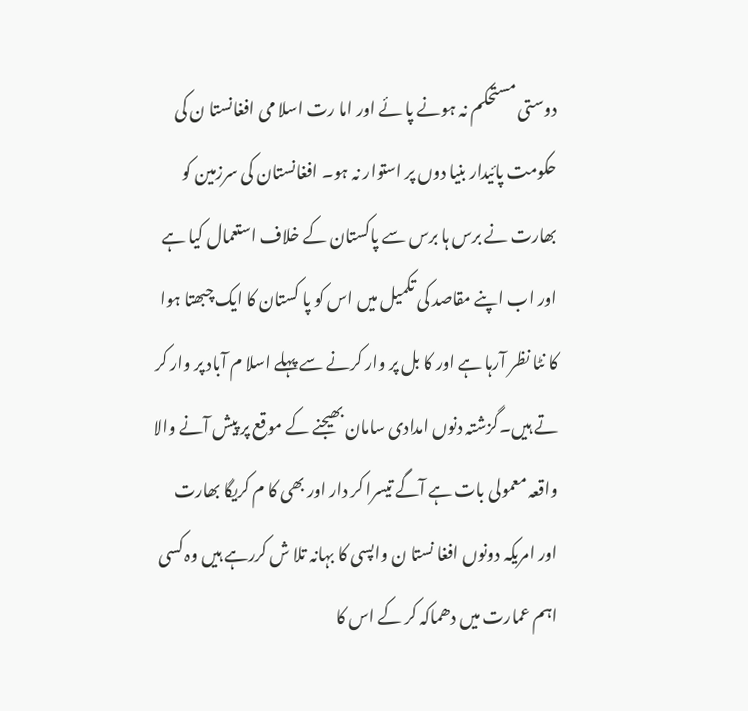دوستی مستحکم نہ ہونے پا ئے اور اما رت اسلا می افغانستا ن کی حکومت پائیدار بنیا دوں پر استوار نہ ہو۔ افغانستان کی سرزمین کو بھارت نے برس ہا برس سے پاکستان کے خلاف استعمال کیا ہے اور اب اپنے مقاصد کی تکمیل میں اس کو پا کستان کا ایک چبھتا ہوا کا نٹا نظر آرہا ہے اور کا بل پر وار کرنے سے پہلے اسلا م آباد پر وار کر تے ہیں۔گزشتہ دنوں امدادی سامان بھیجنے کے موقع پر پیش آنے والا واقعہ معمولی بات ہے آگے تیسرا کر دار اور بھی کا م کریگا بھارت اور امریکہ دونوں افغا نستا ن واپسی کا بہانہ تلا ش کررہے ہیں وہ کسی اہم عمارت میں دھماکہ کر کے اس کا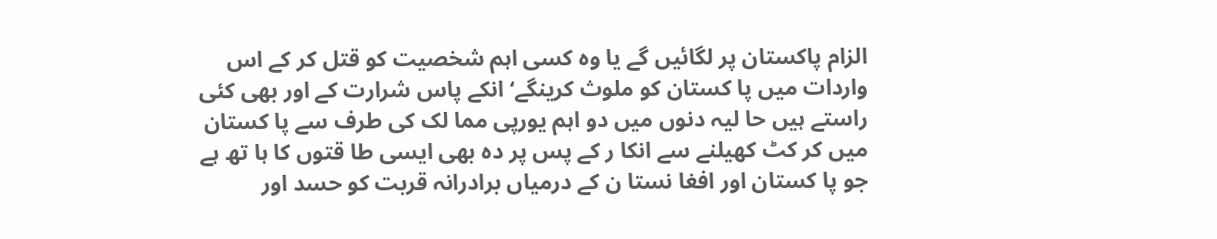الزام پاکستان پر لگائیں گے یا وہ کسی اہم شخصیت کو قتل کر کے اس واردات میں پا کستان کو ملوث کرینگے‘ انکے پاس شرارت کے اور بھی کئی راستے ہیں حا لیہ دنوں میں دو اہم یورپی مما لک کی طرف سے پا کستان میں کر کٹ کھیلنے سے انکا ر کے پس پر دہ بھی ایسی طا قتوں کا ہا تھ ہے جو پا کستان اور افغا نستا ن کے درمیاں برادرانہ قربت کو حسد اور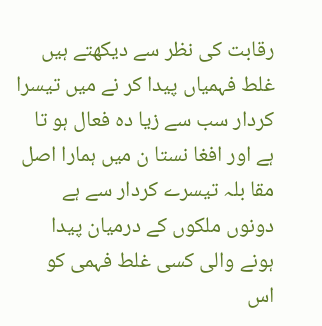رقابت کی نظر سے دیکھتے ہیں غلط فہمیاں پیدا کر نے میں تیسرا کردار سب سے زیا دہ فعال ہو تا ہے اور افغا نستا ن میں ہمارا اصل مقا بلہ تیسرے کردار سے ہے دونوں ملکوں کے درمیان پیدا ہونے والی کسی غلط فہمی کو اس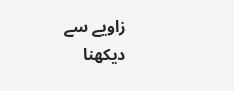زاویے سے دیکھنا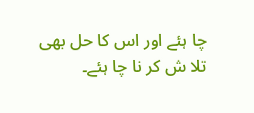چا ہئے اور اس کا حل بھی تلا ش کر نا چا ہئے۔